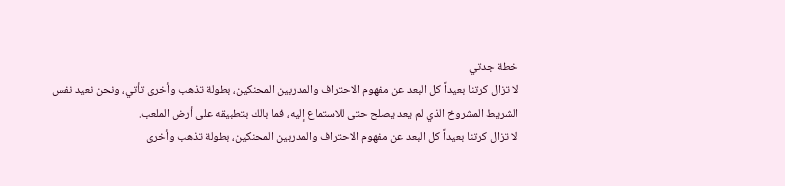خطة جدتي
لا تزال كرتنا بعيداً كل البعد عن مفهوم الاحتراف والمدربين المحنكين، بطولة تذهب وأخرى تأتي، ونحن نعيد نفس الشريط المشروخ الذي لم يعد يصلح حتى للاستماع إليه، فما بالك بتطبيقه على أرض الملعب.
لا تزال كرتنا بعيداً كل البعد عن مفهوم الاحتراف والمدربين المحنكين، بطولة تذهب وأخرى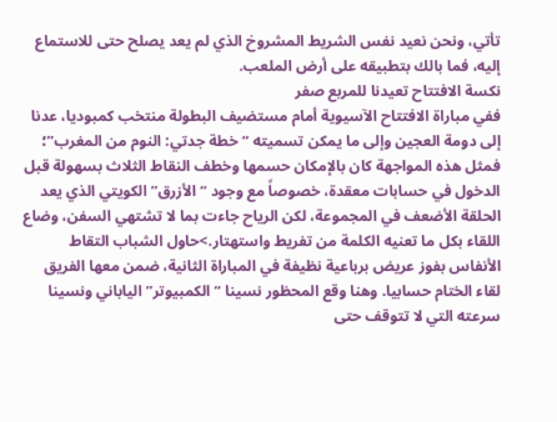تأتي، ونحن نعيد نفس الشريط المشروخ الذي لم يعد يصلح حتى للاستماع إليه، فما بالك بتطبيقه على أرض الملعب.
نكسة الافتتاح تعيدنا للمربع صفر
ففي مباراة الافتتاح الآسيوية أمام مستضيف البطولة منتخب كمبوديا، عدنا إلى دومة العجين وإلى ما يمكن تسميته “خطة جدتي: النوم من المغرب”؛ فمثل هذه المواجهة كان بالإمكان حسمها وخطف النقاط الثلاث بسهولة قبل الدخول في حسابات معقدة، خصوصاً مع وجود “الأزرق” الكويتي الذي يعد الحلقة الأضعف في المجموعة، لكن الرياح جاءت بما لا تشتهي السفن، وضاع اللقاء بكل ما تعنيه الكلمة من تفريط واستهتار.>حاول الشباب التقاط الأنفاس بفوز عريض برباعية نظيفة في المباراة الثانية، ضمن معها الفريق لقاء الختام حسابيا. وهنا وقع المحظور نسينا “الكمبيوتر” الياباني ونسينا سرعته التي لا تتوقف حتى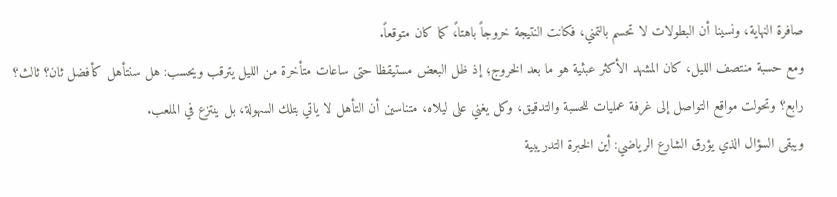صافرة النهاية، ونسينا أن البطولات لا تحسم بالتمني، فكانت النتيجة خروجاً باهتا،ً كما كان متوقعاً.
ومع حسبة منتصف الليل، كان المشهد الأكثر عبثية هو ما بعد الخروج؛ إذ ظل البعض مستيقظا حتى ساعات متأخرة من الليل يترقب ويحسب: هل سنتأهل كأفضل ثان؟ ثالث؟ رابع؟ وتحولت مواقع التواصل إلى غرفة عمليات للحسبة والتدقيق، وكل يغني على ليلاه، متناسين أن التأهل لا ياتي بتلك السهولة، بل ينتزع في الملعب.
ويبقى السؤال الذي يؤرق الشارع الرياضي: أين الخبرة التدريبية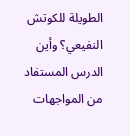الطويلة للكوتش النفيعي؟ وأين الدرس المستفاد من المواجهات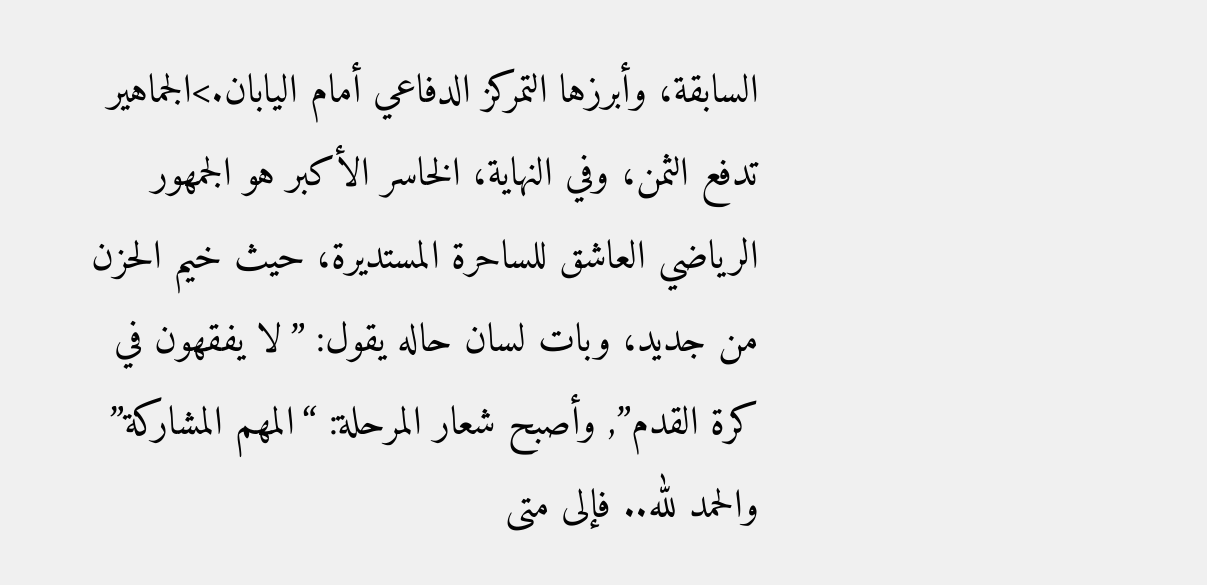السابقة، وأبرزها التمركز الدفاعي أمام اليابان.>الجماهير تدفع الثمن، وفي النهاية، الخاسر الأكبر هو الجمهور الرياضي العاشق للساحرة المستديرة، حيث خيم الحزن من جديد، وبات لسان حاله يقول: ”لا يفقهون في كرة القدم”, وأصبح شعار المرحلة: “المهم المشاركة” والحمد لله.. فإلى متى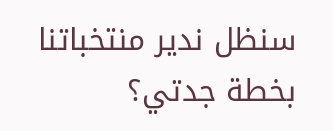سنظل ندير منتخباتنا بخطة جدتي؟